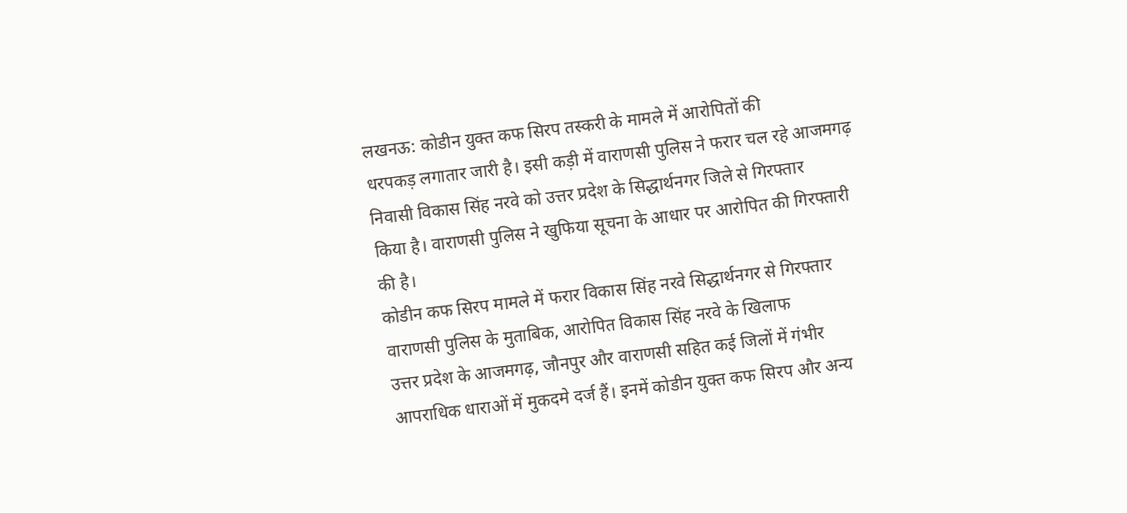लखनऊ: कोडीन युक्त कफ सिरप तस्करी के मामले में आरोपितों की
धरपकड़ लगातार जारी है। इसी कड़ी में वाराणसी पुलिस ने फरार चल रहे आजमगढ़
निवासी विकास सिंह नरवे को उत्तर प्रदेश के सिद्धार्थनगर जिले से गिरफ्तार
किया है। वाराणसी पुलिस ने खुफिया सूचना के आधार पर आरोपित की गिरफ्तारी
की है।
कोडीन कफ सिरप मामले में फरार विकास सिंह नरवे सिद्धार्थनगर से गिरफ्तार
वाराणसी पुलिस के मुताबिक, आरोपित विकास सिंह नरवे के खिलाफ
उत्तर प्रदेश के आजमगढ़, जौनपुर और वाराणसी सहित कई जिलों में गंभीर
आपराधिक धाराओं में मुकदमे दर्ज हैं। इनमें कोडीन युक्त कफ सिरप और अन्य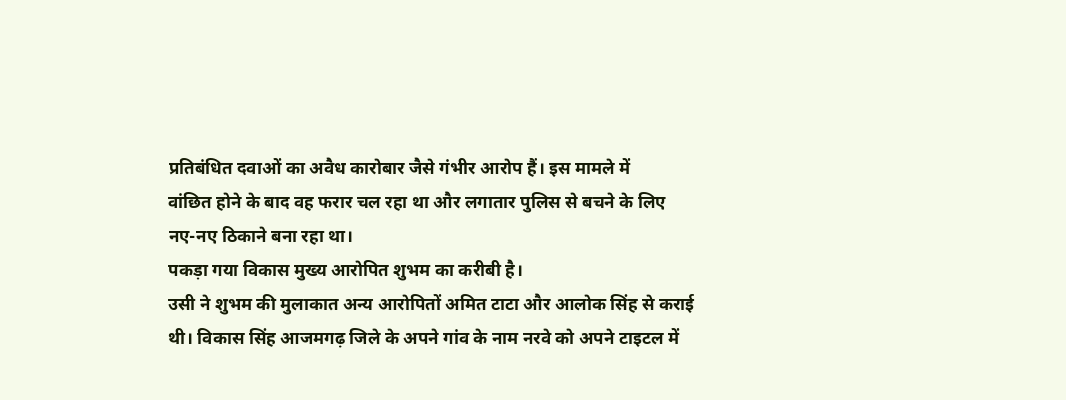प्रतिबंधित दवाओं का अवैध कारोबार जैसे गंभीर आरोप हैं। इस मामले में
वांछित होने के बाद वह फरार चल रहा था और लगातार पुलिस से बचने के लिए
नए-नए ठिकाने बना रहा था।
पकड़ा गया विकास मुख्य आरोपित शुभम का करीबी है।
उसी ने शुभम की मुलाकात अन्य आरोपितों अमित टाटा और आलोक सिंह से कराई
थी। विकास सिंह आजमगढ़ जिले के अपने गांव के नाम नरवे को अपने टाइटल में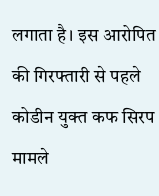लगाता है। इस आरोपित की गिरफ्तारी से पहले कोडीन युक्त कफ सिरप
मामले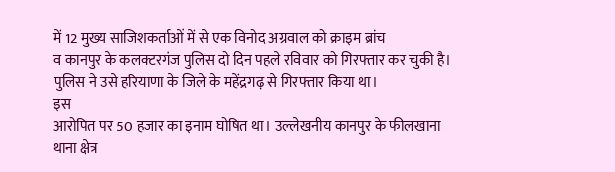में 12 मुख्य साजिशकर्ताओं में से एक विनोद अग्रवाल को क्राइम ब्रांच
व कानपुर के कलक्टरगंज पुलिस दो दिन पहले रविवार को गिरफ्तार कर चुकी है।
पुलिस ने उसे हरियाणा के जिले के महेंद्रगढ़ से गिरफ्तार किया था।
इस
आरोपित पर 50 हजार का इनाम घोषित था। उल्लेखनीय कानपुर के फीलखाना
थाना क्षेत्र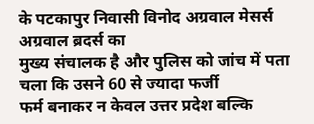के पटकापुर निवासी विनोद अग्रवाल मेसर्स अग्रवाल ब्रदर्स का
मुख्य संचालक है और पुलिस को जांच में पता चला कि उसने 60 से ज्यादा फर्जी
फर्म बनाकर न केवल उत्तर प्रदेश बल्कि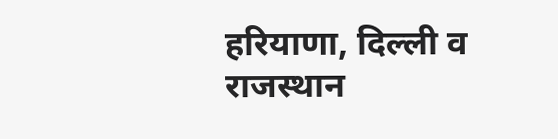हरियाणा, दिल्ली व राजस्थान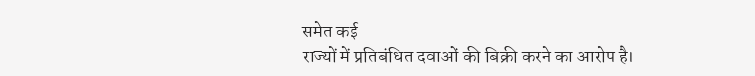समेत कई
राज्यों में प्रतिबंधित दवाओं की बिक्री करने का आरोप है।